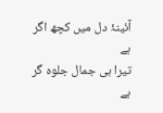آئینۂ دل میں کچھ اگر ہے
تیرا ہی جمال جلوہ گر ہے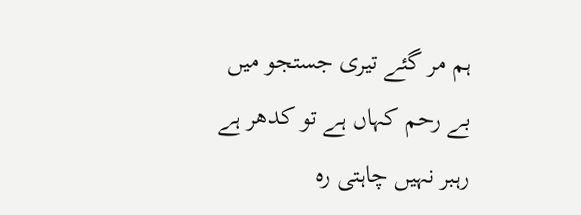ہم مر گئے تیری جستجو میں
بے رحم کہاں ہے تو کدھر ہے
رہبر نہیں چاہتی رہ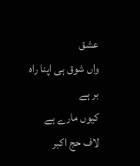عشق
واں شوق ہی اپنا راہ بر ہے
کیوں مارے ہے لاف حج اکبر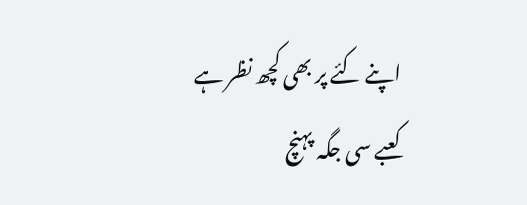اپنے کئے پر بھی کچھ نظر ہے
کعبے سی جگہ پہنچ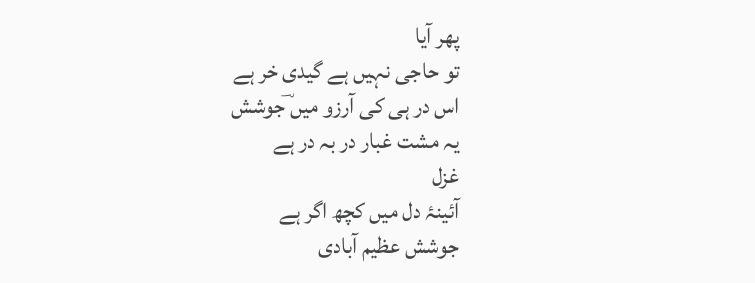پھر آیا
تو حاجی نہیں ہے گیدی خر ہے
اس در ہی کی آرزو میں ؔجوشش
یہ مشت غبار در بہ در ہے
غزل
آئینۂ دل میں کچھ اگر ہے
جوشش عظیم آبادی